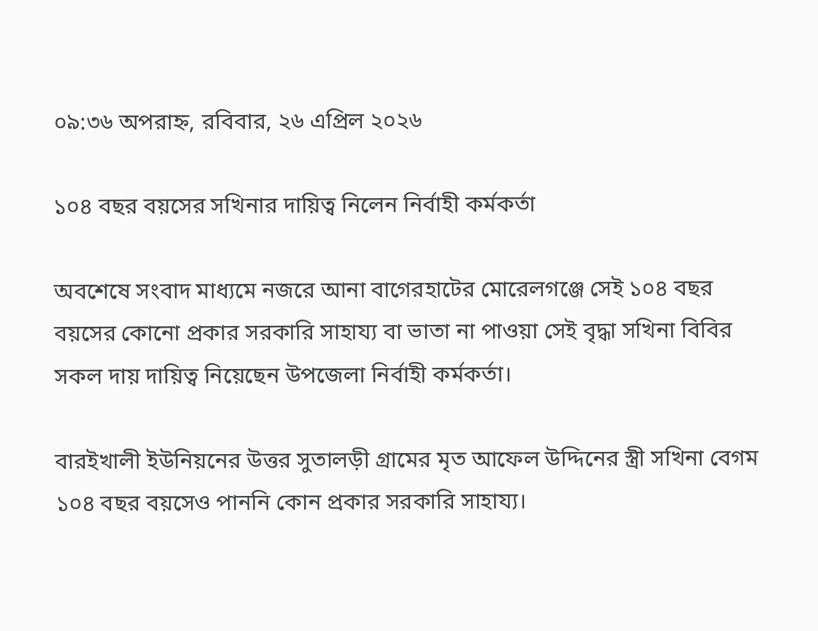০৯:৩৬ অপরাহ্ন, রবিবার, ২৬ এপ্রিল ২০২৬

১০৪ বছর বয়সের সখিনার দায়িত্ব নিলেন নির্বাহী কর্মকর্তা

অবশেষে সংবাদ মাধ্যমে নজরে আনা বাগেরহাটের মোরেলগঞ্জে সেই ১০৪ বছর বয়সের কোনো প্রকার সরকারি সাহায্য বা ভাতা না পাওয়া সেই বৃদ্ধা সখিনা বিবির সকল দায় দায়িত্ব নিয়েছেন উপজেলা নির্বাহী কর্মকর্তা।

বারইখালী ইউনিয়নের উত্তর সুতালড়ী গ্রামের মৃত আফেল উদ্দিনের স্ত্রী সখিনা বেগম ১০৪ বছর বয়সেও পাননি কোন প্রকার সরকারি সাহায্য।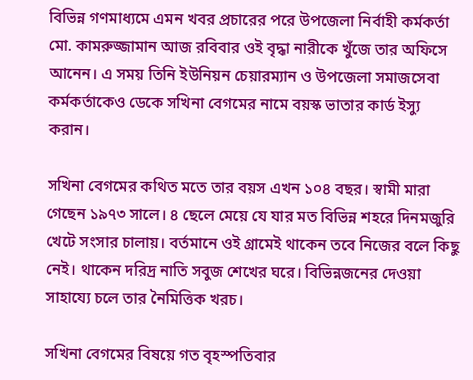বিভিন্ন গণমাধ্যমে এমন খবর প্রচারের পরে উপজেলা নির্বাহী কর্মকর্তা মো. কামরুজ্জামান আজ রবিবার ওই বৃদ্ধা নারীকে খুঁজে তার অফিসে আনেন। এ সময় তিনি ইউনিয়ন চেয়ারম্যান ও উপজেলা সমাজসেবা কর্মকর্তাকেও ডেকে সখিনা বেগমের নামে বয়স্ক ভাতার কার্ড ইস্যু করান।

সখিনা বেগমের কথিত মতে তার বয়স এখন ১০৪ বছর। স্বামী মারা গেছেন ১৯৭৩ সালে। ৪ ছেলে মেয়ে যে যার মত বিভিন্ন শহরে দিনমজুরি খেটে সংসার চালায়। বর্তমানে ওই গ্রামেই থাকেন তবে নিজের বলে কিছু নেই। থাকেন দরিদ্র নাতি সবুজ শেখের ঘরে। বিভিন্নজনের দেওয়া সাহায্যে চলে তার নৈমিত্তিক খরচ।

সখিনা বেগমের বিষয়ে গত বৃহস্পতিবার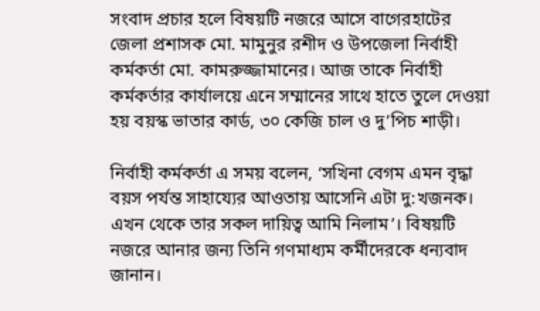সংবাদ প্রচার হলে বিষয়টি নজরে আসে বাগেরহাটের জেলা প্রশাসক মো. মামুনুর রশীদ ও উপজেলা নির্বাহী কর্মকর্তা মো. কামরুজ্জামানের। আজ তাকে নির্বাহী কর্মকর্তার কার্যালয়ে এনে সম্মানের সাথে হাতে তুলে দেওয়া হয় বয়স্ক ভাতার কার্ড, ৩০ কেজি চাল ও দু’পিচ শাড়ী।

নির্বাহী কর্মকর্তা এ সময় বলেন, ‘সখিনা বেগম এমন বৃদ্ধা বয়স পর্যন্ত সাহায্যের আওতায় আসেনি এটা দু:খজনক। এখন থেকে তার সকল দায়িত্ব আমি নিলাম’। বিষয়টি নজরে আনার জন্য তিনি গণমাধ্যম কর্মীদেরকে ধন্যবাদ জানান।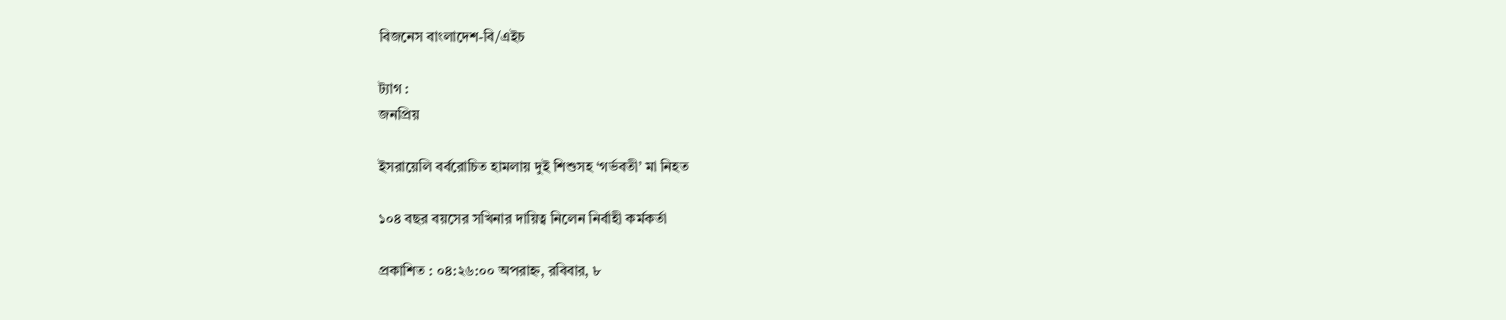বিজনেস বাংলাদেশ-বি/এইচ

ট্যাগ :
জনপ্রিয়

ইসরায়েলি বর্বরোচিত হামলায় দুই শিশুসহ ‘গর্ভবতী’ মা নিহত

১০৪ বছর বয়সের সখিনার দায়িত্ব নিলেন নির্বাহী কর্মকর্তা

প্রকাশিত : ০৪:২৬:০০ অপরাহ্ন, রবিবার, ৮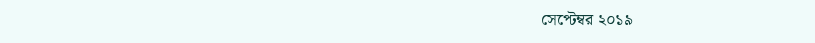সেপ্টেম্বর ২০১৯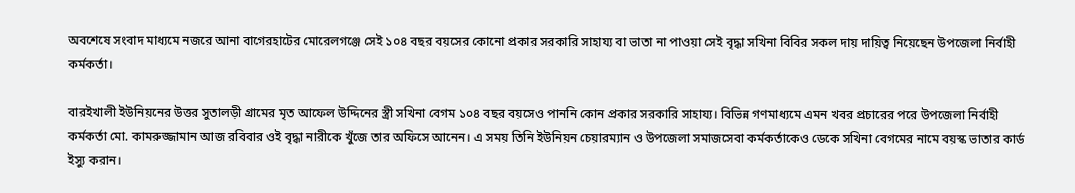অবশেষে সংবাদ মাধ্যমে নজরে আনা বাগেরহাটের মোরেলগঞ্জে সেই ১০৪ বছর বয়সের কোনো প্রকার সরকারি সাহায্য বা ভাতা না পাওয়া সেই বৃদ্ধা সখিনা বিবির সকল দায় দায়িত্ব নিয়েছেন উপজেলা নির্বাহী কর্মকর্তা।

বারইখালী ইউনিয়নের উত্তর সুতালড়ী গ্রামের মৃত আফেল উদ্দিনের স্ত্রী সখিনা বেগম ১০৪ বছর বয়সেও পাননি কোন প্রকার সরকারি সাহায্য। বিভিন্ন গণমাধ্যমে এমন খবর প্রচারের পরে উপজেলা নির্বাহী কর্মকর্তা মো. কামরুজ্জামান আজ রবিবার ওই বৃদ্ধা নারীকে খুঁজে তার অফিসে আনেন। এ সময় তিনি ইউনিয়ন চেয়ারম্যান ও উপজেলা সমাজসেবা কর্মকর্তাকেও ডেকে সখিনা বেগমের নামে বয়স্ক ভাতার কার্ড ইস্যু করান।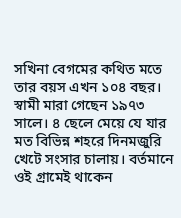সখিনা বেগমের কথিত মতে তার বয়স এখন ১০৪ বছর। স্বামী মারা গেছেন ১৯৭৩ সালে। ৪ ছেলে মেয়ে যে যার মত বিভিন্ন শহরে দিনমজুরি খেটে সংসার চালায়। বর্তমানে ওই গ্রামেই থাকেন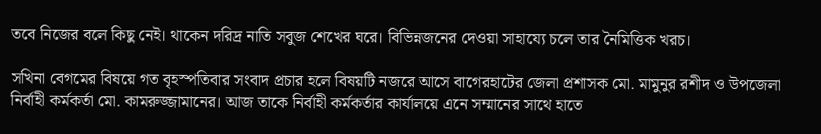তবে নিজের বলে কিছু নেই। থাকেন দরিদ্র নাতি সবুজ শেখের ঘরে। বিভিন্নজনের দেওয়া সাহায্যে চলে তার নৈমিত্তিক খরচ।

সখিনা বেগমের বিষয়ে গত বৃহস্পতিবার সংবাদ প্রচার হলে বিষয়টি নজরে আসে বাগেরহাটের জেলা প্রশাসক মো. মামুনুর রশীদ ও উপজেলা নির্বাহী কর্মকর্তা মো. কামরুজ্জামানের। আজ তাকে নির্বাহী কর্মকর্তার কার্যালয়ে এনে সম্মানের সাথে হাতে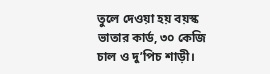তুলে দেওয়া হয় বয়স্ক ভাতার কার্ড, ৩০ কেজি চাল ও দু’পিচ শাড়ী।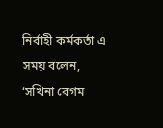নির্বাহী কর্মকর্তা এ সময় বলেন, ‘সখিনা বেগম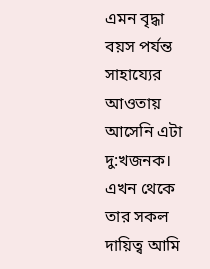এমন বৃদ্ধা বয়স পর্যন্ত সাহায্যের আওতায় আসেনি এটা দু:খজনক। এখন থেকে তার সকল দায়িত্ব আমি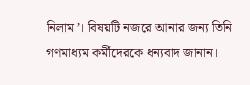নিলাম’। বিষয়টি নজরে আনার জন্য তিনি গণমাধ্যম কর্মীদেরকে ধন্যবাদ জানান।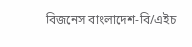বিজনেস বাংলাদেশ-বি/এইচ